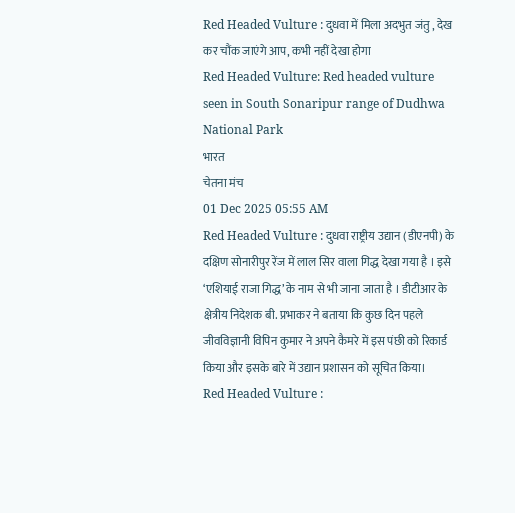Red Headed Vulture : दुधवा में मिला अदभुत जंतु , देख कर चौंक जाएंगे आप, कभी नहीं देखा होगा
Red Headed Vulture: Red headed vulture seen in South Sonaripur range of Dudhwa National Park
भारत
चेतना मंच
01 Dec 2025 05:55 AM
Red Headed Vulture : दुधवा राष्ट्रीय उद्यान (डीएनपी) के दक्षिण सोनारीपुर रेंज में लाल सिर वाला गिद्ध देखा गया है । इसे ‘एशियाई राजा गिद्ध’ के नाम से भी जाना जाता है । डीटीआर के क्षेत्रीय निदेशक बी. प्रभाकर ने बताया कि कुछ दिन पहले जीवविज्ञानी विपिन कुमार ने अपने कैमरे में इस पंछी को रिकार्ड किया और इसके बारे में उद्यान प्रशासन को सूचित किया।
Red Headed Vulture :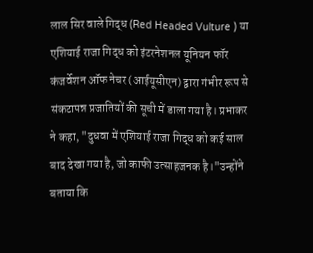लाल सिर वाले गिद्ध (Red Headed Vulture ) या एशियाई राजा गिद्ध को इंटरनेशनल यूनियन फॉर कंजर्वेशन ऑफ नेचर (आईयूसीएन) द्वारा गंभीर रूप से संकटापन्न प्रजातियों की सूची में डाला गया है। प्रभाकर ने कहा, "दुधवा में एशियाई राजा गिद्ध को कई साल बाद देखा गया है, जो काफी उत्साहजनक है।"उन्होंने बताया कि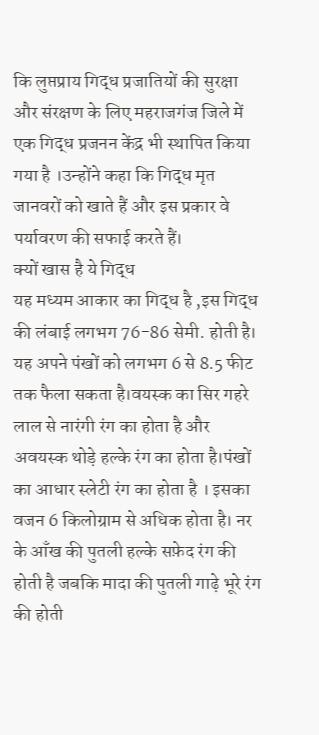कि लुप्तप्राय गिद्ध प्रजातियों की सुरक्षा और संरक्षण के लिए महराजगंज जिले में एक गिद्ध प्रजनन केंद्र भी स्थापित किया गया है ।उन्होंने कहा कि गिद्ध मृत जानवरों को खाते हैं और इस प्रकार वे पर्यावरण की सफाई करते हैं।
क्यों खास है ये गिद्ध
यह मध्यम आकार का गिद्ध है ,इस गिद्ध की लंबाई लगभग 76-86 सेमी. होती है। यह अपने पंखों को लगभग 6 से 8.5 फीट तक फैला सकता है।वयस्क का सिर गहरे लाल से नारंगी रंग का होता है और अवयस्क थोड़े हल्के रंग का होता है।पंखों का आधार स्लेटी रंग का होता है । इसका वजन 6 किलोग्राम से अधिक होता है। नर के आँख की पुतली हल्के सफ़ेद रंग की होती है जबकि मादा की पुतली गाढ़े भूरे रंग की होती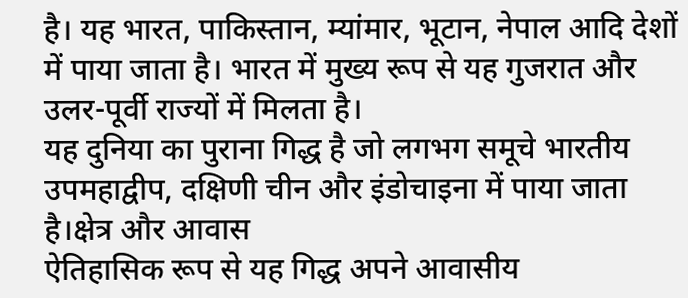है। यह भारत, पाकिस्तान, म्यांमार, भूटान, नेपाल आदि देशों में पाया जाता है। भारत में मुख्य रूप से यह गुजरात और उलर-पूर्वी राज्यों में मिलता है।
यह दुनिया का पुराना गिद्ध है जो लगभग समूचे भारतीय उपमहाद्वीप, दक्षिणी चीन और इंडोचाइना में पाया जाता है।क्षेत्र और आवास
ऐतिहासिक रूप से यह गिद्ध अपने आवासीय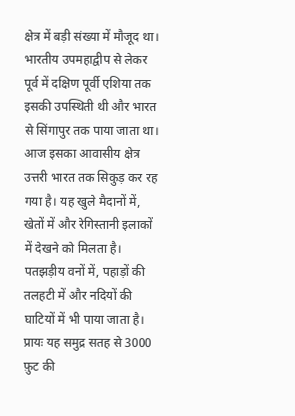क्षेत्र में बड़ी संख्या में मौजूद था। भारतीय उपमहाद्वीप से लेकर पूर्व में दक्षिण पूर्वी एशिया तक इसकी उपस्थिती थी और भारत से सिंगापुर तक पाया जाता था। आज इसका आवासीय क्षेत्र उत्तरी भारत तक सिकुड़ कर रह गया है। यह खुले मैदानों में, खेतों में और रेगिस्तानी इलाकों में देखने को मिलता है। पतझड़ीय वनों में, पहाड़ों की तलहटी में और नदियों की घाटियों में भी पाया जाता है। प्रायः यह समुद्र सतह से 3000 फ़ुट की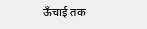ऊँचाई तक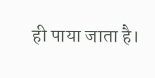ही पाया जाता है।